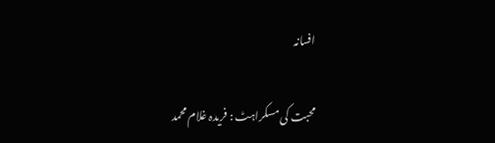افسانہ

محبت کی مسکراہٹ : فریدہ غلام محمد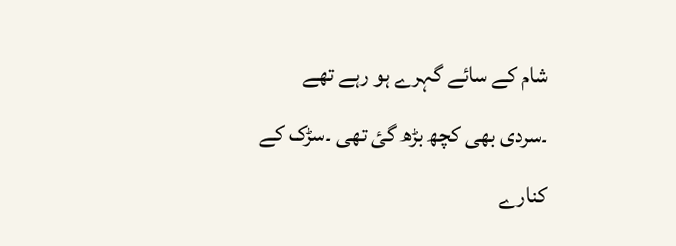شام کے سائے گہرے ہو رہے تھے ۔سردی بھی کچھ بڑھ گئ تھی ۔سڑک کے کنارے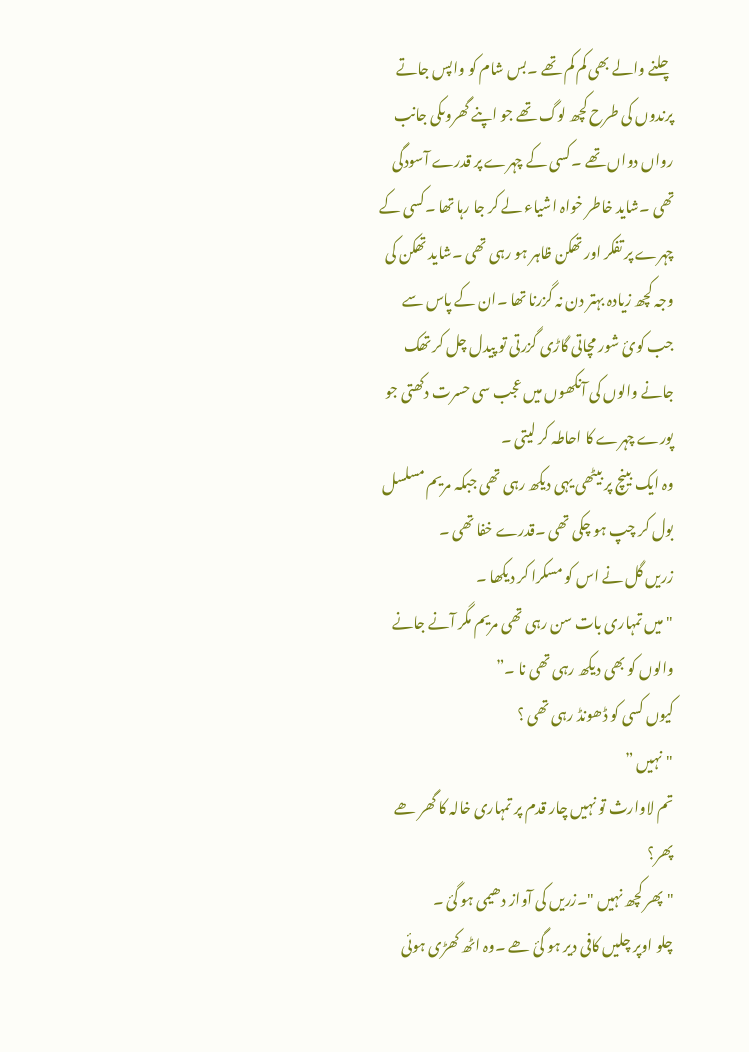چلنے والے بھی کم کم تھے ۔بس شام کو واپس جاتے پرندوں کی طرح کچھ لوگ تھے جو اپنے گھروںکی جانب رواں دواں تھے ۔کسی کے چہرے پر قدرے آسودگی تھی ۔شاید خاطر خواہ اشیاء لے کر جا رہا تھا ۔کسی کے چہرے پر تفکر اور تھکن ظاہر ہو رہی تھی ۔شاید تھکن کی وجہ کچھ زیادہ بہتر دن نہ گزرنا تھا ۔ان کے پاس سے جب کوئ شور مچاتی گاڑی گزرتی تو پیدل چل کر تھک جانے والوں کی آنکھوں میں عجب سی حسرت دکھتی جو پورے چہرے کا احاطہ کر لیتی ۔
وہ ایک بینچ پر بیٹھی یہی دیکھ رہی تھی جبکہ مریم مسلسل بول کر چپ ہو چکی تھی ۔قدرے خفا تھی ۔
زریں گل نے اس کو مسکرا کر دیکھا ۔
"میں تمہاری بات سن رہی تھی مریم مگر آنے جانے والوں کو بھی دیکھ رہی تھی نا ۔”
کیوں کسی کو ڈھونڈ رہی تھی ؟
"نہیں ”
تم لاوارث تو نہیں چار قدم پر تمہاری خالہ کا گھر ھے پھر؟
"پھر کچھ نہیں "۔زریں کی آواز دھیمی ہو گئ ۔
چلو اوپر چلیں کافی دیر ہو گئ ھے ۔وہ اٹھ کھڑی ہوئی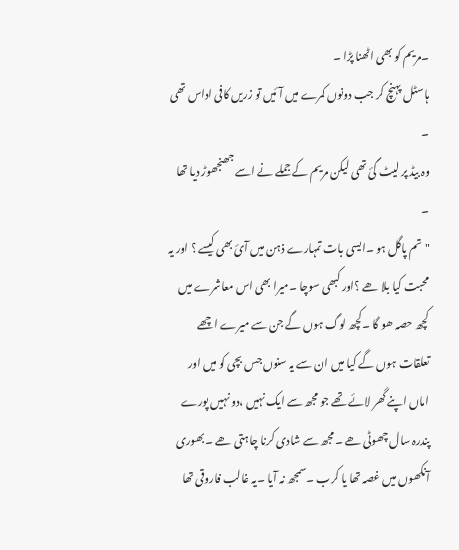۔مریم کو بھی اٹھنا پڑا ۔
ہاسٹل پہنچ کر جب دونوں کمرے میں آئیں تو زریں کافی اداس تھی ۔
وہ بیڈ پر لیٹ گئ تھی لیکن مریم کے جملے نے اسے جھنجھوڑ دیا تھا ۔
"تم پاگل ہو ۔ایسی بات تمہارے ذہن میں آئ بھی کیسے ؟ اور یہ محبت کیا بلا ھے ؟اور کبھی سوچا ۔میرا بھی اس معاشرے میں کچھ حصہ ھو گا ۔کچھ لوگ ہوں گے جن سے میرے اچھے تعلقات ہوں گے کیا میں ان سے یہ سنوں جس بچی کو میں اور اماں اپنے گھر لائے تھے جو مجھ سے ایک نہیں ،دو نہیں پورے پندرہ سال چھوٹی ھے ۔مجھ سے شادی کرنا چاہتی ھے ۔بھوری آنکھوں میں غصہ تھا یا کرب ۔سمجھ نہ آیا ۔یہ غالب فاروقی تھا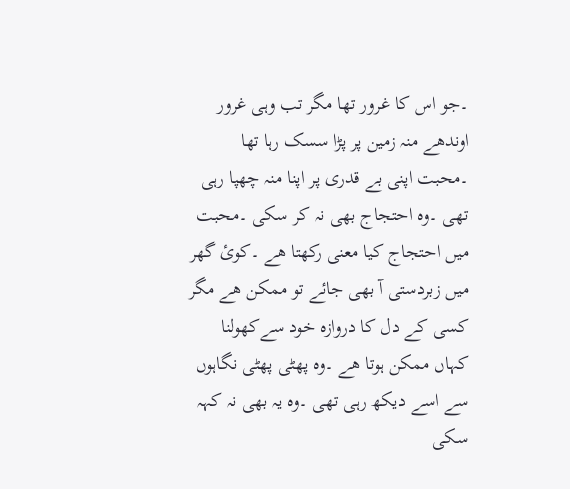۔جو اس کا غرور تھا مگر تب وہی غرور اوندھے منہ زمین پر پڑا سسک رہا تھا ۔محبت اپنی بے قدری پر اپنا منہ چھپا رہی تھی ۔وہ احتجاج بھی نہ کر سکی ۔محبت میں احتجاج کیا معنی رکھتا ھے ۔کوئ گھر میں زبردستی آ بھی جائے تو ممکن ھے مگر کسی کے دل کا دروازہ خود سےکھولنا کہاں ممکن ہوتا ھے ۔وہ پھٹی پھٹی نگاہوں سے اسے دیکھ رہی تھی ۔وہ یہ بھی نہ کہہ سکی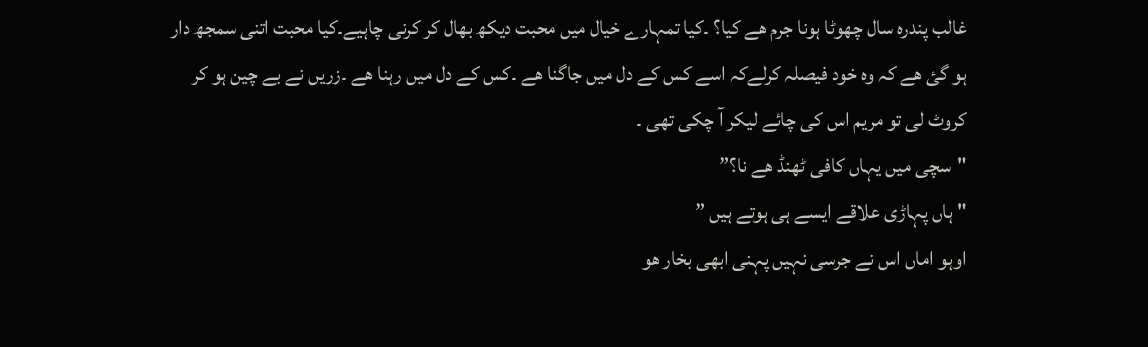غالب پندرہ سال چھوٹا ہونا جرم ھے کیا؟ ۔کیا تمہارے خیال میں محبت دیکھ بھال کر کرنی چاہیے۔کیا محبت اتنی سمجھ دار ہو گئ ھے کہ وہ خود فیصلہ کرلےکہ اسے کس کے دل میں جاگنا ھے ۔کس کے دل میں رہنا ھے ۔زریں نے بے چین ہو کر کروٹ لی تو مریم اس کی چائے لیکر آ چکی تھی ۔
"سچی میں یہاں کافی ٹھنڈ ھے نا؟”
"ہاں پہاڑی علاقے ایسے ہی ہوتے ہیں ”
اوہو اماں اس نے جرسی نہیں پہنی ابھی بخار ھو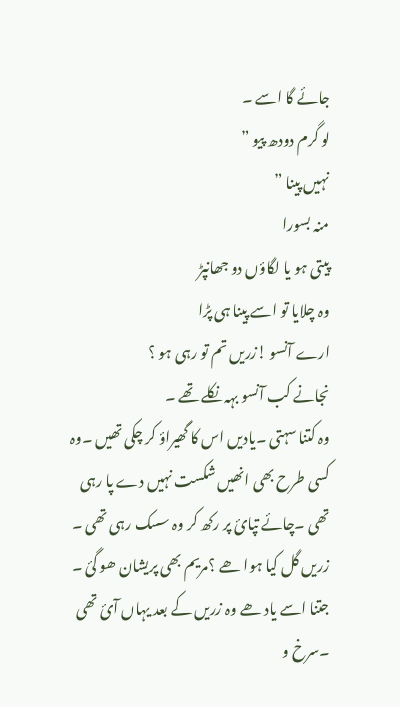جائے گا اسے ۔
لو گرم دودھ پیو ”
نہیں پینا ”
منہ بسورا
پیتی ہو یا لگاؤں دو جھانپڑ
وہ چلایا تو اسے پینا ہی پڑا
ارے آنسو !زریں تم تو رہی ہو ؟
نجانے کب آنسو بہہ نکلے تھے ۔
وہ کتنا سہتی ۔یادیں اس کا گھیراؤ کر چکی تھیں ۔وہ کسی طرح بھی انھیں شکست نہیں دے پا رہی تھی ۔چائے تپائ پر رکھ کر وہ سسک رہی تھی ۔
زریں گل کیا ہوا ھے ؟مریم بھی پریشان ھو گئ ۔
جتنا اسے یاد ھے وہ زریں کے بعد یہاں آئ تھی ۔سرخ و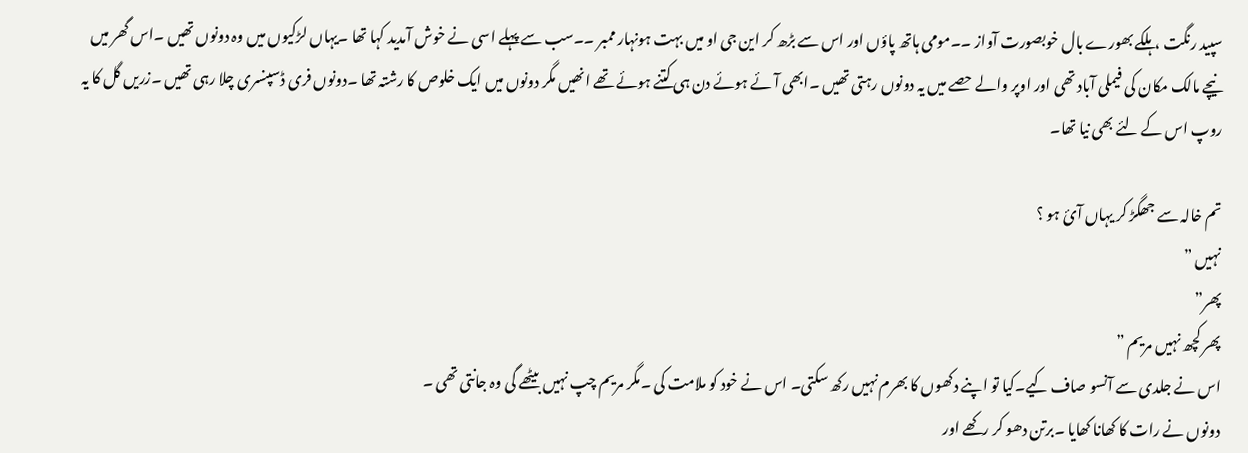سپید رنگت ،ہلکے بھورے بال خوبصورت آواز ۔۔مومی ہاتھ پاؤں اور اس سے بڑھ کر این جی او میں بہت ہونہار ممبر ۔۔سب سے پہلے اسی نے خوش آمدید کہا تھا ۔یہاں لڑکیوں میں وہ دونوں تھیں ۔اس گھر میں نیچے مالک مکان کی فیملی آباد تھی اور اوپر والے حصے میں یہ دونوں رہتی تھیں ۔ابھی آئے ہوئے دن ہی کتنے ہوئے تھے انھیں مگر دونوں میں ایک خلوص کا رشتہ تھا ۔دونوں فری ڈسپنسری چلا رہی تھیں ۔زریں گل کا یہ روپ اس کے لئے بھی نیا تھا۔

تم خالہ سے جھگڑ کر یہاں آئ ہو ؟
نہیں ”
پھر”
پھر کچھ نہیں مریم ”
اس نے جلدی سے آنسو صاف کیے۔کیا تو اپنے دکھوں کا بھرم نہیں رکھ سکتی۔ اس نے خود کو ملامت کی ۔مگر مریم چپ نہیں بیٹھے گی وہ جانتی تھی ۔
دونوں نے رات کا کھانا کھایا ۔برتن دھو کر رکھے اور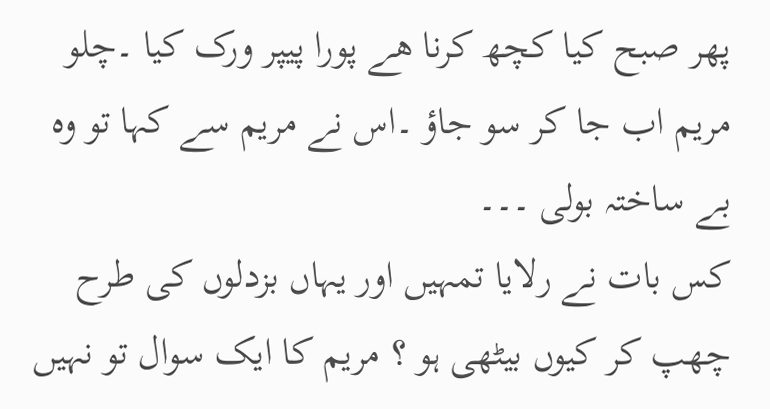پھر صبح کیا کچھ کرنا ھے پورا پیپر ورک کیا ۔چلو مریم اب جا کر سو جاؤ ۔اس نے مریم سے کہا تو وہ بے ساختہ بولی ۔۔۔
کس بات نے رلایا تمہیں اور یہاں بزدلوں کی طرح چھپ کر کیوں بیٹھی ہو ؟ مریم کا ایک سوال تو نہیں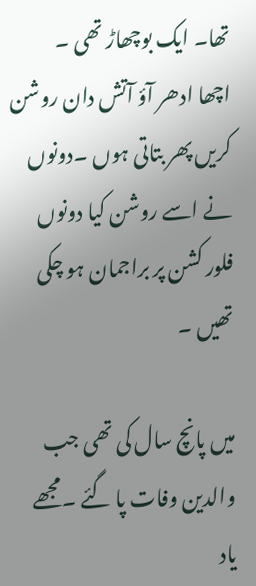تھا۔ ایک بوچھاڑ تھی ۔
اچھا ادھر آؤ آتش دان روشن کریں پھر بتاتی ہوں ۔دونوں نے اسے روشن کیا دونوں فلور کشن پر براجمان ہو چکی تھیں ۔

میں پانچ سال کی تھی جب والدین وفات پا گئے ۔مجھے یاد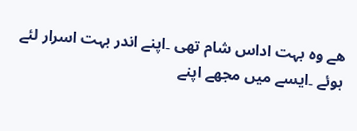ھے وہ بہت اداس شام تھی ۔اپنے اندر بہت اسرار لئے ہوئے ۔ایسے میں مجھے اپنے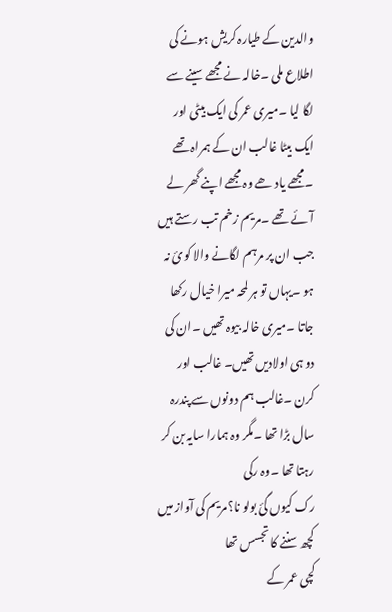والدین کے طیارہ کریش ہونے کی اطلاع ملی ۔خالہ نے مجھے سینے سے لگا لیا ۔میری عمر کی ایک بیٹی اور ایک بیٹا غالب ان کے ہمراہ تھے ۔مجھے یاد ھے وہ مجھے اپنے گھر لے آئے تھے ۔مریم زخم تب رستے ہیں جب ان پر مرہم لگانے والا کوئ نہ ہو ۔یہاں تو ہر لمحہ میرا خیال رکھا جاتا ۔میری خالہ بیوہ تھیں ۔ان کی دو ہی اولادیں تھیں۔ غالب اور کرن ۔غالب ہم دونوں سے پندرہ سال بڑا تھا ۔مگر وہ ہمارا سایہ بن کر رہتا تھا ۔وہ رکی
رک کیوں گئ بولو نا؟مریم کی آواز میں کچھ سننے کا تجسس تھا
کچی عمر کے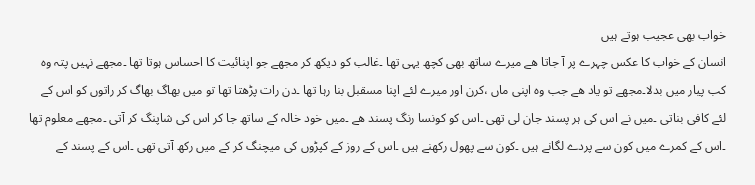خواب بھی عجیب ہوتے ہیں
انسان کے خواب کا عکس چہرے پر آ جاتا ھے میرے ساتھ بھی کچھ یہی تھا ۔غالب کو دیکھ کر مجھے جو اپنائیت کا احساس ہوتا تھا ۔مجھے نہیں پتہ وہ کب پیار میں بدلا۔مجھے تو یاد ھے جب وہ اپنی ماں ،کرن اور میرے لئے اپنا مسقبل بنا رہا تھا ۔دن رات پڑھتا تھا تو میں بھاگ بھاگ کر راتوں کو اس کے لئے کافی بناتی ۔میں نے اس کی ہر پسند جان لی تھی ۔اس کو کونسا رنگ پسند ھے ۔میں خود خالہ کے ساتھ جا کر اس کی شاپنگ کر آتی ۔مجھے معلوم تھا ۔اس کے کمرے میں کون سے پردے لگانے ہیں ۔کون سے پھول رکھنے ہیں ۔اس کے روز کے کپڑوں کی میچنگ کر کے میں رکھ آتی تھی ۔اس کے پسند کے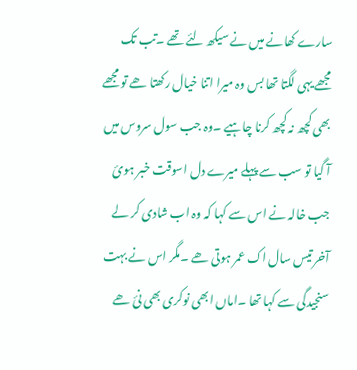سارے کھانے میں نے سیکھ لئے تھے ۔تب تک مجھے یہی لگتا تھا بس وہ میرا اتنا خیال رکھتا ھے تو مجھے بھی کچھ نہ کچھ کرنا چاہیے ۔وہ جب سول سروس میں آ گیا تو سب سے پہلے میرے دل اسوقت خبر ہوئ جب خالہ نے اس سے کہا کہ وہ اب شادی کر لے آخر تیس سال اک عمر ہوتی ھے ۔مگر اس نے بہت سنجیدگی سے کہا تھا ۔اماں ابھی نوکری بھی نئ ھے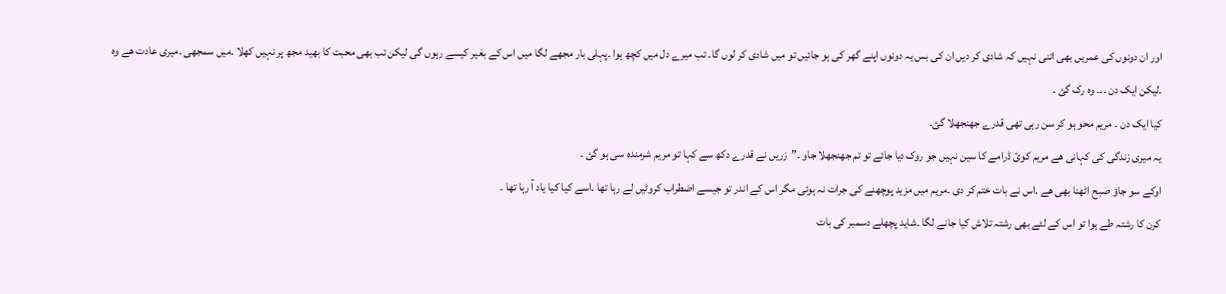اور ان دونوں کی عمریں بھی اتنی نہیں کہ شادی کر دیں ان کی بس یہ دونوں اپنے گھر کی ہو جائیں تو میں شادی کر لوں گا۔ تب میرے دل میں کچھ ہوا ۔پہلی بار مجھے لگا میں اس کے بغیر کیسے رہوں گی لیکن تب بھی محبت کا بھید مجھ پر نہیں کھلا ۔میں سمجھی ۔میری عادت ھے وہ ۔لیکن ایک دن ۔۔۔ وہ رک گئ ۔
کیا ایک دن ۔ مریم محو ہو کر سن رہی تھی قدرے جھنجھلا گئ۔
یہ میری زندگی کی کہانی ھے مریم کوئ ڈرامے کا سین نہیں جو روک دیا جائے تو تم جھنجھلا جاو ۔”زریں نے قدرے دکھ سے کہا تو مریم شرمندہ سی ہو گئ ۔
اوکے سو جاؤ صبح اٹھنا بھی ھے ۔اس نے بات ختم کر دی ۔مریم میں مزید پوچھنے کی جرات نہ ہوئی مگر اس کے اندر تو جیسے اضطراب کروٹیں لے رہا تھا ۔اسے کیا کیا یاد آ رہا تھا ۔
کرن کا رشتہ طے ہوا تو اس کے لئے بھی رشتہ تلاش کیا جانے لگا ۔شاید پچھلے دسمبر کی بات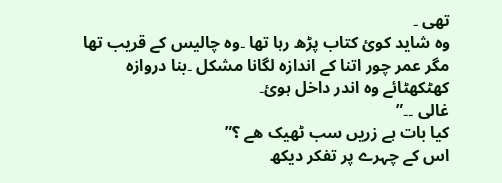تھی ۔
وہ شاید کوئ کتاب پڑھ رہا تھا ۔وہ چالیس کے قریب تھا مگر عمر چور اتنا کے اندازہ لگانا مشکل ۔بنا دروازہ کھٹکھٹائے وہ اندر داخل ہوئ۔
غالی ۔۔”
کیا بات ہے زریں سب ٹھیک ھے ؟”
اس کے چہرے پر تفکر دیکھ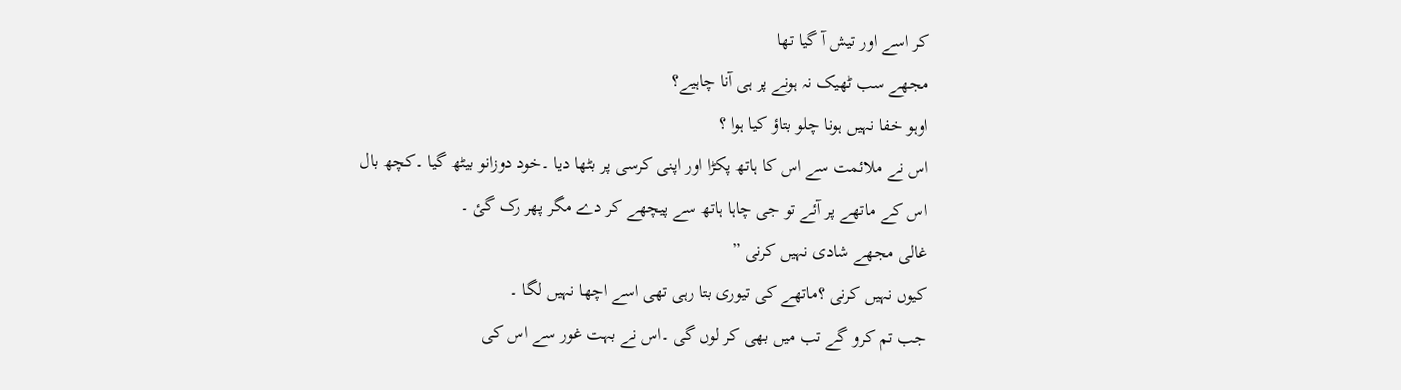کر اسے اور تیش آ گیا تھا
مجھے سب ٹھیک نہ ہونے پر ہی آنا چاہیے؟
اوہو خفا نہیں ہونا چلو بتاؤ کیا ہوا ؟
اس نے ملائمت سے اس کا ہاتھ پکڑا اور اپنی کرسی پر بٹھا دیا ۔خود دوزانو بیٹھ گیا ۔کچھ بال اس کے ماتھے پر آئے تو جی چاہا ہاتھ سے پیچھے کر دے مگر پھر رک گئ ۔
غالی مجھے شادی نہیں کرنی ”
کیوں نہیں کرنی ؟ماتھے کی تیوری بتا رہی تھی اسے اچھا نہیں لگا ۔
جب تم کرو گے تب میں بھی کر لوں گی ۔اس نے بہت غور سے اس کی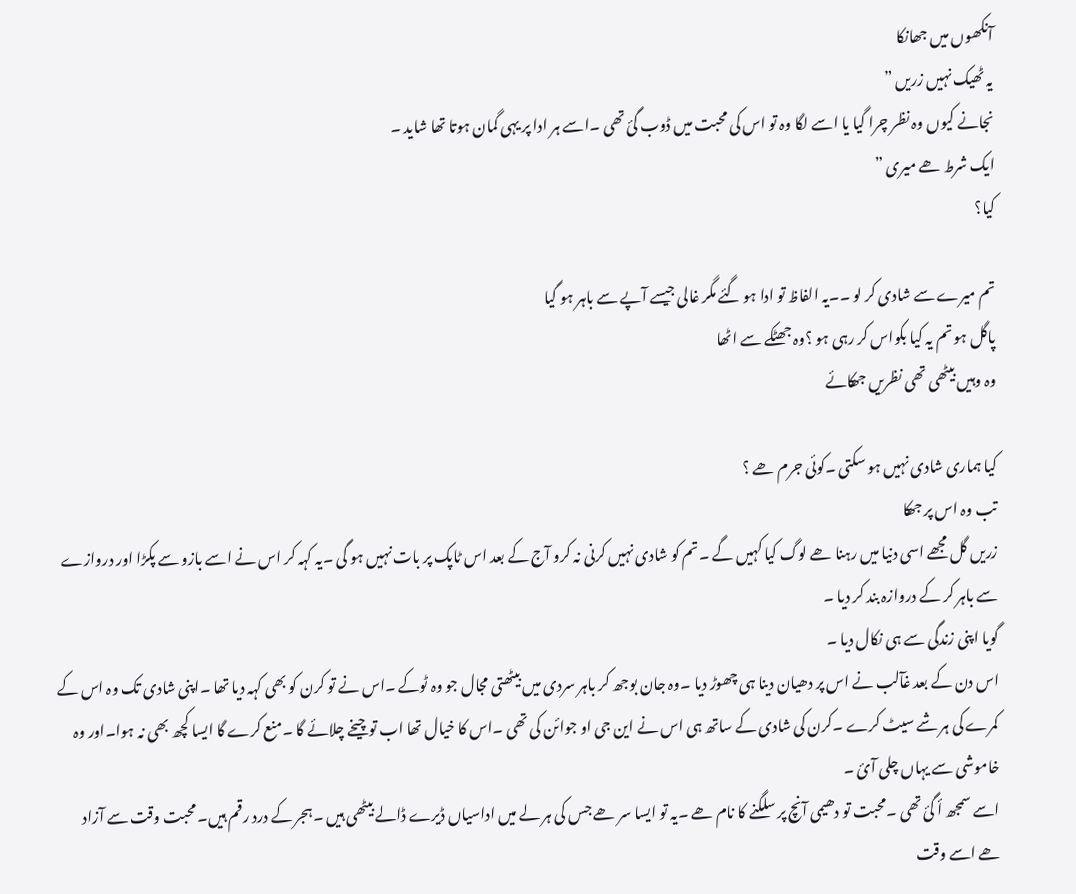آنکھوں میں جھانکا
یہ ٹھیک نہیں زریں ”
نجانے کیوں وہ نظر چرا گیا یا اسے لگا وہ تو اس کی محبت میں ڈوب گئ تھی ۔اسے ہر ادا پر یہی گمان ہوتا تھا شاید ۔
ایک شرط ھے میری ”
کیا؟

تم میرے سے شادی کر لو ۔۔یہ الفاظ تو ادا ہو گئے مگر غالی جیسے آپے سے باہر ہو گیا
پاگل ہو تم یہ کیا بکواس کر رہی ہو ؟وہ جھٹکے سے اٹھا
وہ وہیں بیٹھی تھی نظریں جھکائے

کیا ہماری شادی نہیں ہو سکتی ۔کوئی جرم ھے ؟
تب وہ اس پر جھکا
زریں گل مجھے اسی دنیا میں رہنا ھے لوگ کیا کہیں گے ۔تم کو شادی نہیں کرنی نہ کرو آج کے بعد اس ٹاپک پر بات نہیں ہو گی ۔یہ کہہ کر اس نے اسے بازو سے پکڑا اور دروازے سے باہر کر کے دروازہ بند کر دیا ۔
گویا اپنی زندگی سے ہی نکال دیا ۔
اس دن کے بعد غآلب نے اس پر دھیان دینا ہی چھوڑ دیا ۔وہ جان بوجھ کر باہر سردی میں بیٹھتی مجال جو وہ ٹوکے ۔اس نے تو کرن کو بھی کہہ دیا تھا ۔اپنی شادی تک وہ اس کے کمرے کی ہر شے سیٹ کرے ۔کرن کی شادی کے ساتھ ہی اس نے این جی او جوائن کی تھی ۔اس کا خیال تھا اب تو چیخے چلائے گا ۔منع کرے گا ایسا کچھ بھی نہ ہوا۔اور وہ خاموشی سے یہاں چلی آئ ۔
اسے سمجھ أ گئ تھی ۔محبت تو دھیمی آنچ پر سلگنے کا نام ھے ۔یہ تو ایسا سر ھے جس کی ہر لے میں اداسیاں ڈیرے ڈالے بیٹھی ہیں ۔ہجر کے درد رقم ہیں۔ محبت وقت سے آزاد ھے اسے وقت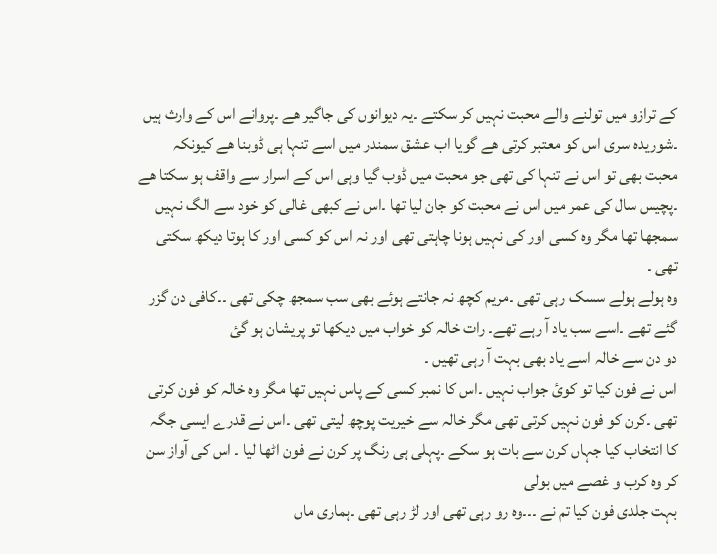کے ترازو میں تولنے والے محبت نہیں کر سکتے ۔یہ دیوانوں کی جاگیر ھے ۔پروانے اس کے وارث ہیں ۔شوریدہ سری اس کو معتبر کرتی ھے گویا اب عشق سمندر میں اسے تنہا ہی ڈوبنا ھے کیونکہ محبت بھی تو اس نے تنہا کی تھی جو محبت میں ڈوب گیا وہی اس کے اسرار سے واقف ہو سکتا ھے ۔پچیس سال کی عمر میں اس نے محبت کو جان لیا تھا ۔اس نے کبھی غالی کو خود سے الگ نہیں سمجھا تھا مگر وہ کسی اور کی نہیں ہونا چاہتی تھی اور نہ اس کو کسی اور کا ہوتا دیکھ سکتی تھی ۔
وہ ہولے ہولے سسک رہی تھی ۔مریم کچھ نہ جانتے ہوئے بھی سب سمجھ چکی تھی ۔۔کافی دن گزر گئے تھے ۔اسے سب یاد آ رہے تھے۔ رات خالہ کو خواب میں دیکھا تو پریشان ہو گئ
دو دن سے خالہ اسے یاد بھی بہت آ رہی تھیں ۔
اس نے فون کیا تو کوئ جواب نہیں ۔اس کا نمبر کسی کے پاس نہیں تھا مگر وہ خالہ کو فون کرتی تھی ۔کرن کو فون نہیں کرتی تھی مگر خالہ سے خیریت پوچھ لیتی تھی ۔اس نے قدرے ایسی جگہ کا انتخاب کیا جہاں کرن سے بات ہو سکے ۔پہلی ہی رنگ پر کرن نے فون اٹھا لیا ۔ اس کی آواز سن کر وہ کرب و غصے میں بولی
بہت جلدی فون کیا تم نے ۔۔۔وہ رو رہی تھی اور لڑ رہی تھی ۔ہماری ماں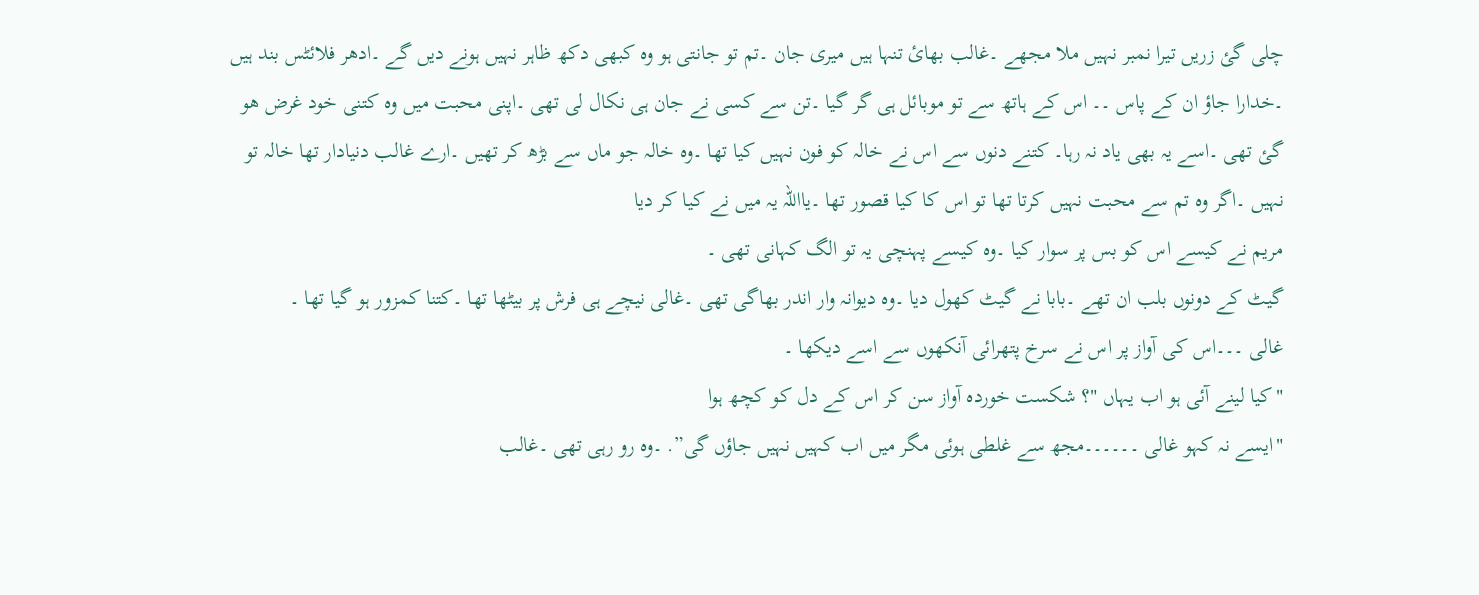چلی گئ زریں تیرا نمبر نہیں ملا مجھے ۔غالب بھائ تنہا ہیں میری جان ۔تم تو جانتی ہو وہ کبھی دکھ ظاہر نہیں ہونے دیں گے ۔ادھر فلائٹس بند ہیں ۔خدارا جاؤ ان کے پاس ۔۔ اس کے ہاتھ سے تو موبائل ہی گر گیا ۔تن سے کسی نے جان ہی نکال لی تھی ۔اپنی محبت میں وہ کتنی خود غرض ھو گئ تھی ۔اسے یہ بھی یاد نہ رہا۔ کتنے دنوں سے اس نے خالہ کو فون نہیں کیا تھا ۔وہ خالہ جو ماں سے بڑھ کر تھیں ۔ارے غالب دنیادار تھا خالہ تو نہیں ۔اگر وہ تم سے محبت نہیں کرتا تھا تو اس کا کیا قصور تھا ۔یااللہ یہ میں نے کیا کر دیا
مریم نے کیسے اس کو بس پر سوار کیا ۔وہ کیسے پہنچی یہ تو الگ کہانی تھی ۔
گیٹ کے دونوں بلب ان تھے ۔بابا نے گیٹ کھول دیا ۔وہ دیوانہ وار اندر بھاگی تھی ۔غالی نیچے ہی فرش پر بیٹھا تھا ۔کتنا کمزور ہو گیا تھا ۔
غالی ۔۔۔اس کی آواز پر اس نے سرخ پتھرائی آنکھوں سے اسے دیکھا ۔
"کیا لینے آئی ہو اب یہاں "؟ شکست خوردہ آواز سن کر اس کے دل کو کچھ ہوا
"ایسے نہ کہو غالی ۔۔۔۔۔۔مجھ سے غلطی ہوئی مگر میں اب کہیں نہیں جاؤں گی”. ۔وہ رو رہی تھی ۔غالب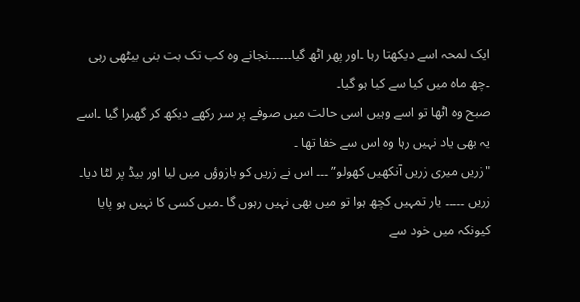ایک لمحہ اسے دیکھتا رہا ۔اور پھر اٹھ گیا۔۔۔۔۔۔نجانے وہ کب تک بت بنی بیٹھی رہی ۔چھ ماہ میں کیا سے کیا ہو گیا۔
صبح وہ اٹھا تو اسے وہیں اسی حالت میں صوفے پر سر رکھے دیکھ کر گھبرا گیا ۔اسے یہ بھی یاد نہیں رہا وہ اس سے خفا تھا ۔
"زریں میری زریں آنکھیں کھولو” ۔۔۔ اس نے زریں کو بازوؤں میں لیا اور بیڈ پر لٹا دیا۔
زریں ۔۔۔۔۔ یار تمہیں کچھ ہوا تو میں بھی نہیں رہوں گا ۔میں کسی کا نہیں ہو پایا کیونکہ میں خود سے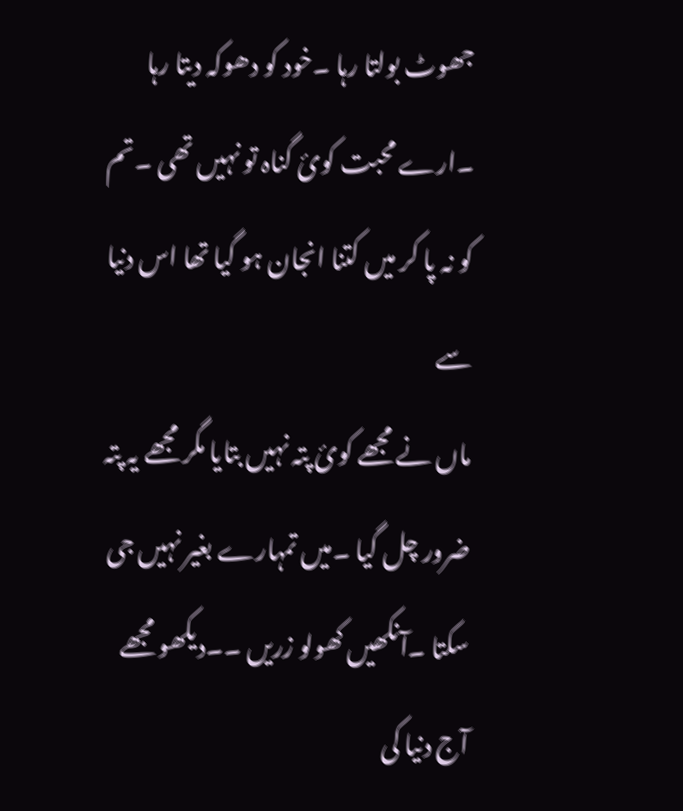جھوٹ بولتا رہا ۔خود کو دھوکہ دیتا رہا ۔ارے محبت کوئ گناہ تو نہیں تھی ۔تم کو نہ پا کر میں کتنا انجان ہو گیا تھا اس دنیا سے
ماں نے مجھے کوئ پتہ نہیں بتایا مگر مجھے یہ پتہ ضرور چل گیا ۔میں تمہارے بغیر نہیں جی سکتا ۔آنکھیں کھولو زریں ۔۔دیکھو مجھے آج دنیا کی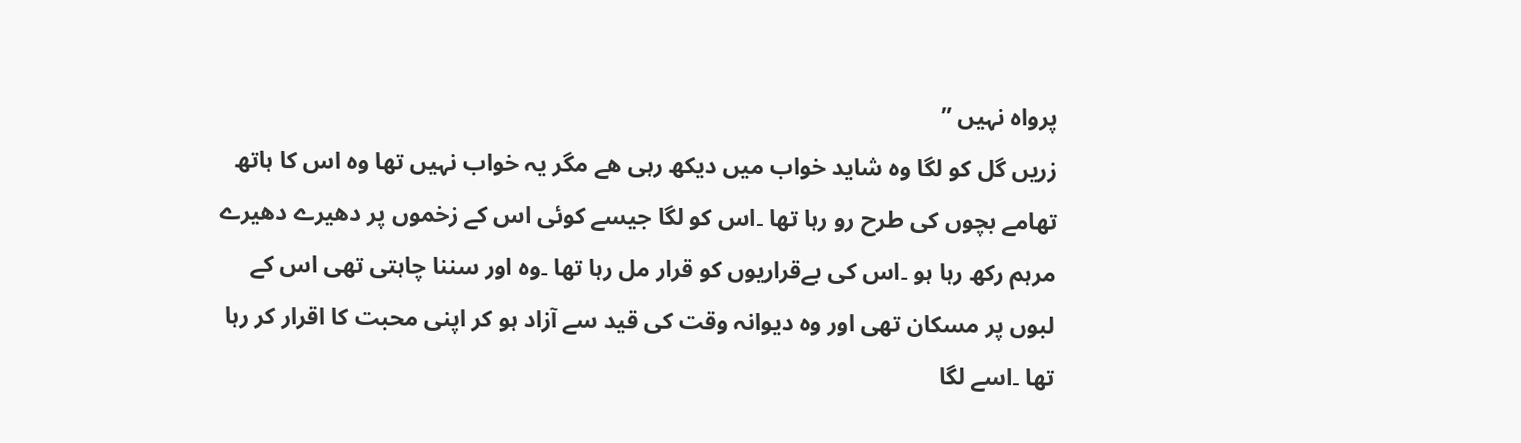پرواہ نہیں ”
زریں گل کو لگا وہ شاید خواب میں دیکھ رہی ھے مگر یہ خواب نہیں تھا وہ اس کا ہاتھ تھامے بچوں کی طرح رو رہا تھا ۔اس کو لگا جیسے کوئی اس کے زخموں پر دھیرے دھیرے مرہم رکھ رہا ہو ۔اس کی بےقراریوں کو قرار مل رہا تھا ۔وہ اور سننا چاہتی تھی اس کے لبوں پر مسکان تھی اور وہ دیوانہ وقت کی قید سے آزاد ہو کر اپنی محبت کا اقرار کر رہا تھا ۔اسے لگا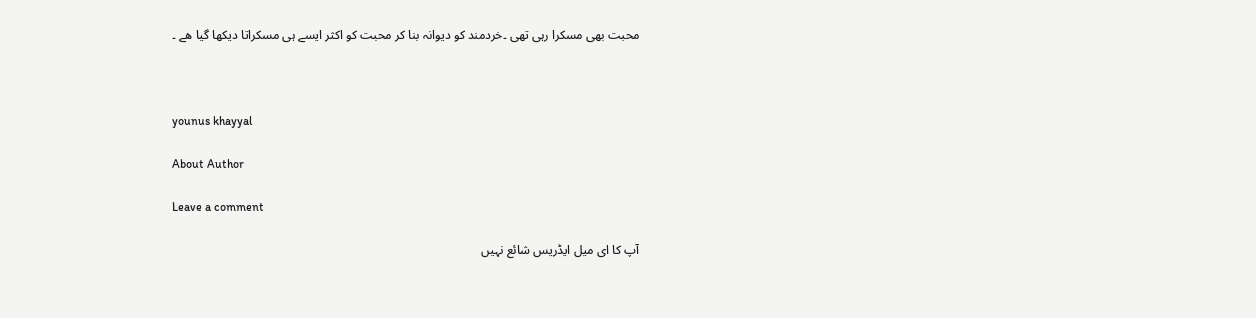محبت بھی مسکرا رہی تھی ۔خردمند کو دیوانہ بنا کر محبت کو اکثر ایسے ہی مسکراتا دیکھا گیا ھے ۔



younus khayyal

About Author

Leave a comment

آپ کا ای میل ایڈریس شائع نہیں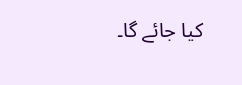کیا جائے گا۔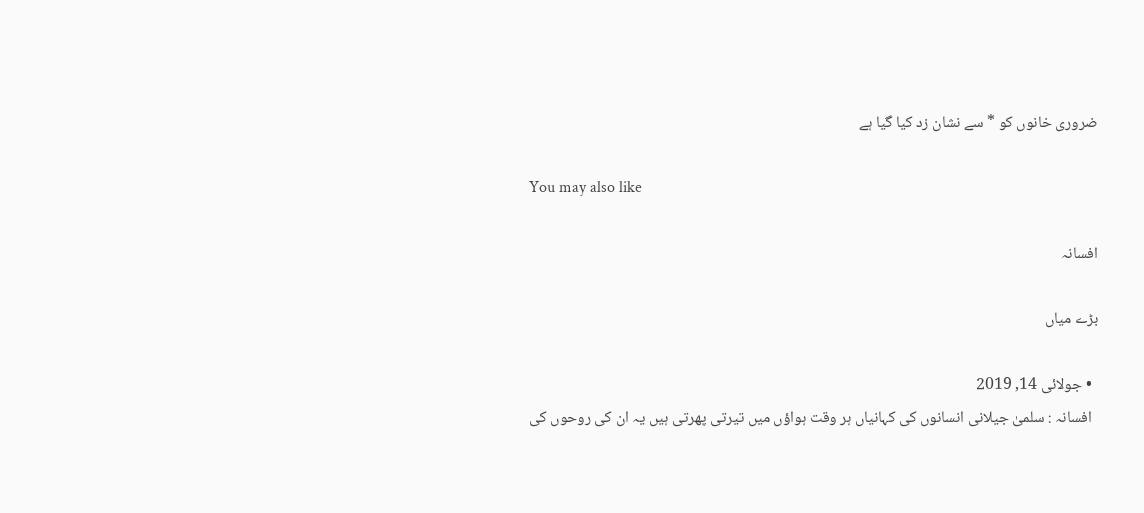ضروری خانوں کو * سے نشان زد کیا گیا ہے

You may also like

افسانہ

بڑے میاں

  • جولائی 14, 2019
  افسانہ : سلمیٰ جیلانی انسانوں کی کہانیاں ہر وقت ہواؤں میں تیرتی پھرتی ہیں یہ ان کی روحوں کی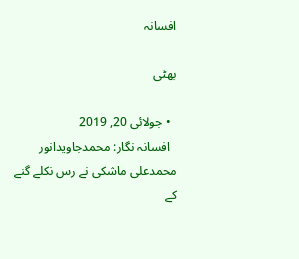افسانہ

بھٹی

  • جولائی 20, 2019
  افسانہ نگار: محمدجاویدانور       محمدعلی ماشکی نے رس نکلے گنے کے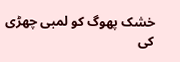خشک پھوگ کو لمبی چھڑی کی